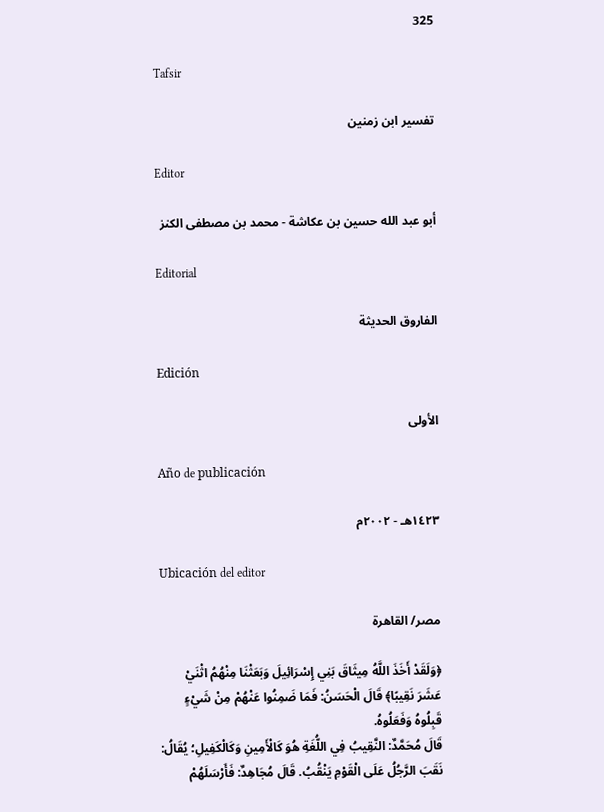325

Tafsir

تفسير ابن زمنين

Editor

أبو عبد الله حسين بن عكاشة - محمد بن مصطفى الكنز

Editorial

الفاروق الحديثة

Edición

الأولى

Año de publicación

١٤٢٣هـ - ٢٠٠٢م

Ubicación del editor

مصر/ القاهرة

﴿وَلَقَدْ أَخَذَ اللَّهُ مِيثَاقَ بَنِي إِسْرَائِيلَ وَبَعَثْنَا مِنْهُمُ اثْنَيْ عَشَرَ نَقِيبًا﴾ قَالَ الْحَسَنُ: فَمَا ضَمِنُوا عَنْهُمْ مِنْ شَيْءٍ قَبِلُوهُ وَفَعَلُوهُ.
قَالَ مُحَمَّدٌ: النَّقِيبُ فِي اللُّغَةِ هُوَ كَالْأَمِينِ وَكَالْكَفِيلِ؛ يُقَالُ: نَقَبَ الرَّجُلُ عَلَى الْقَوْمِ يَنْقُبُ. قَالَ مُجَاهِدٌ: فَأَرْسَلَهُمْ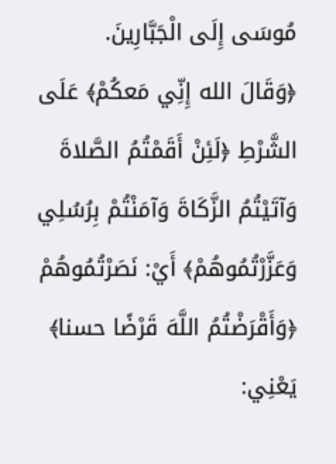مُوسَى إِلَى الْجَبَّارِينَ.
﴿وَقَالَ الله إِنِّي مَعكُمْ﴾ عَلَى الشَّرْطِ ﴿لَئِنْ أَقَمْتُمُ الصَّلاةَ وَآتَيْتُمُ الزَّكَاةَ وَآمَنْتُمْ بِرُسُلِي وَعَزَّرْتُمُوهُمْ﴾ أَيْ: نَصَرْتُمُوهُمْ ﴿وَأَقْرَضْتُمُ اللَّهَ قَرْضًا حسنا﴾ يَعْنِي: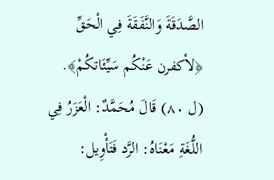الصَّدَقَةَ وَالنَّفَقَةَ فِي الْحَقِّ ﴿لأكفرن عَنْكُم سَيِّئَاتكُمْ﴾.
(ل ٨٠) قَالَ مُحَمَّدٌ: الْعَزَرُ فِي اللُّغَةِ مَعْنَاهُ: الرَّد فَتَأْوِيل: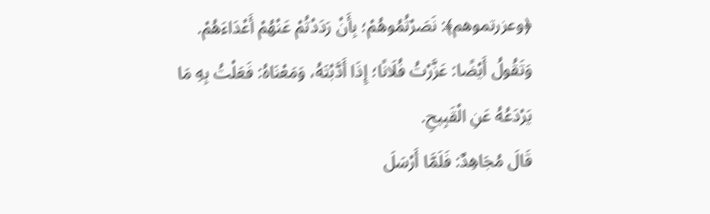﴿وعزرتموهم﴾: نَصَرْتُمُوهُمْ؛ بِأَنْ رَدَدْتُمْ عَنْهُمْ أَعْدَاءَهُمْ. وَتَقُولُ أَيْضًا: عَزَّرْتُ فُلَانًا؛ إِذَا أَدَّبْتَهُ، وَمَعْنَاهُ: فَعَلْتُ بِهِ مَا يَرْدَعُهُ عَنِ الْقَبِيحِ.
قَالَ مُجَاهِدٌ: فَلَمَّا أَرْسَلَ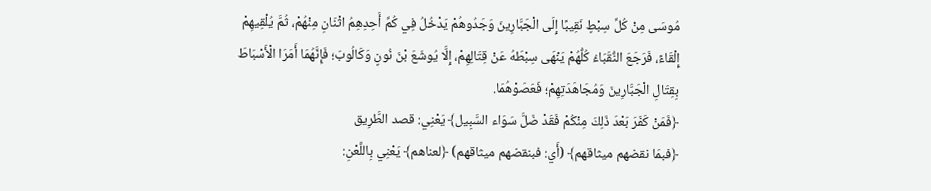مُوسَى مِنْ كُلِّ سِبْطٍ نَقِيبًا إِلَى الْجَبَّارِينَ وَجَدُوهُمْ يَدْخُلُ فِي كُمِّ أَحِدِهِمُ اثْنَانِ مِنْهُمْ، ثُمَّ يُلْقِيهِمْ إِلْقَاءً، فَرَجَعَ النُّقَبَاءُ كُلُّهُمْ يَنْهَى سِبْطَهُ عَنْ قِتَالِهِمْ، إِلَّا يُوشَعَ بْنَ نُونٍ وَكَالُوبَ؛ فَإِنَّهُمَا أَمَرَا الْأَسْبَاطَ بِقِتَالِ الْجَبَّارِينَ وَمُجَاهَدَتِهِمْ؛ فَعَصَوْهُمَا.
﴿فَمَنْ كَفَرَ بَعْدَ ذَلِكَ مِنْكُمْ فَقَدْ ضَلَّ سَوَاء السَّبِيل﴾ يَعْنِي: قصد الطَّرِيق
﴿فبمَا نقضهم ميثاقهم﴾ (أَي: فبنقضهم ميثاقهم) ﴿لعناهم﴾ يَعْنِي بِاللَّعْنِ: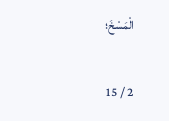الْمَسْخَ؛

2 / 15